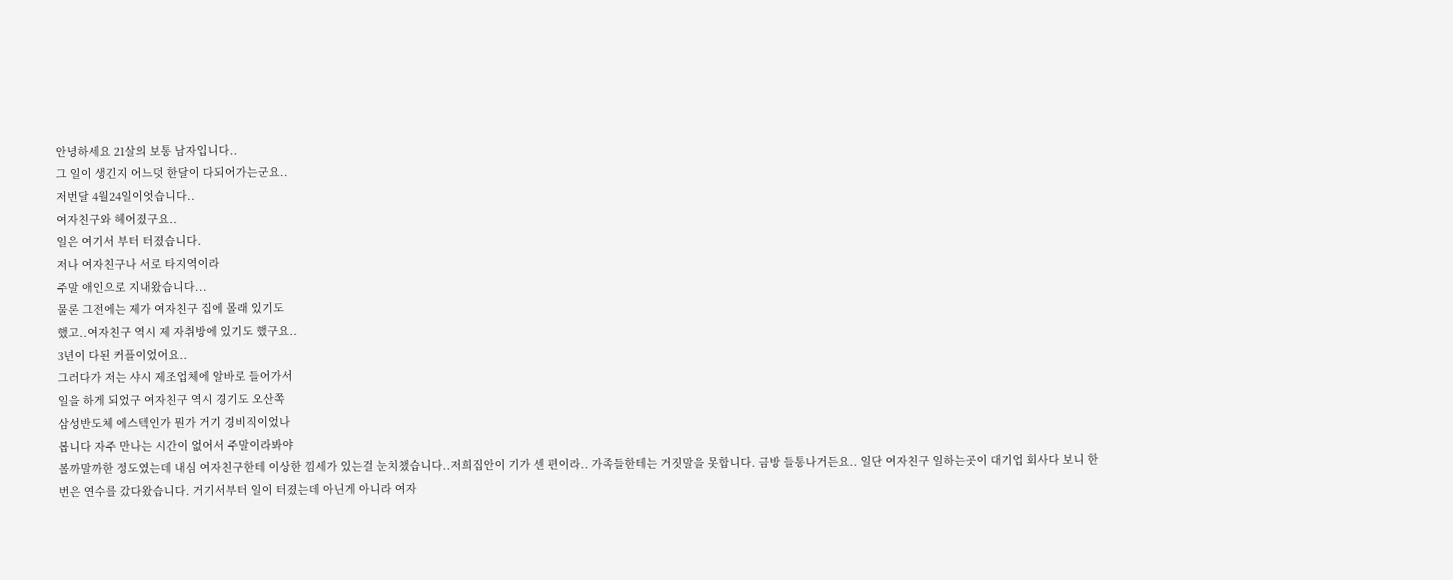안녕하세요 21살의 보통 남자입니다..
그 일이 생긴지 어느덧 한달이 다되어가는군요..
저번달 4월24일이엇습니다..
여자친구와 헤어졌구요..
일은 여기서 부터 터졌습니다.
저나 여자친구나 서로 타지역이라
주말 애인으로 지내왔습니다...
물론 그전에는 제가 여자친구 집에 몰래 있기도
했고..여자친구 역시 제 자취방에 있기도 했구요..
3년이 다된 커플이었어요..
그러다가 저는 샤시 제조업체에 알바로 들어가서
일을 하게 되었구 여자친구 역시 경기도 오산쪽
삼성반도체 에스텍인가 뭔가 거기 경비직이었나
봅니다 자주 만나는 시간이 없어서 주말이라봐야
볼까말까한 정도였는데 내심 여자친구한테 이상한 낌세가 있는걸 눈치챘습니다..저희집안이 기가 센 편이라.. 가족들한테는 거짓말을 못합니다. 금방 들통나거든요.. 일단 여자친구 일하는곳이 대기업 회사다 보니 한번은 연수를 갔다왔습니다. 거기서부터 일이 터졌는데 아닌게 아니라 여자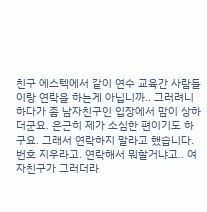친구 에스텍에서 같이 연수 교육간 사람들이랑 연락을 하는게 아닙니까.. 그러려니 하다가 좀 남자친구인 입장에서 맘이 상하더군요. 은근히 제가 소심한 편이기도 하구요. 그래서 연락하지 말라고 했습니다. 번호 지우라고. 연락해서 뭐할거냐고.. 여자친구가 그러더라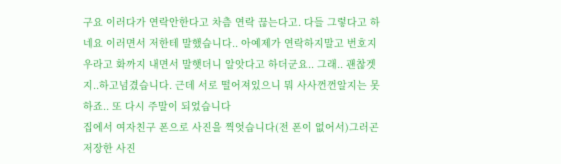구요 이러다가 연락안한다고 차츰 연락 끊는다고. 다들 그렇다고 하네요 이러면서 저한테 말했습니다.. 아예제가 연락하지말고 번호지우라고 화까지 내면서 말햇더니 알앗다고 하더군요.. 그래.. 괜찮겟지..하고넘겼습니다. 근데 서로 떨어져있으니 뭐 사사껀껀알지는 못하죠.. 또 다시 주말이 되었습니다
집에서 여자친구 폰으로 사진을 찍엇습니다(전 폰이 없어서)그러곤 저장한 사진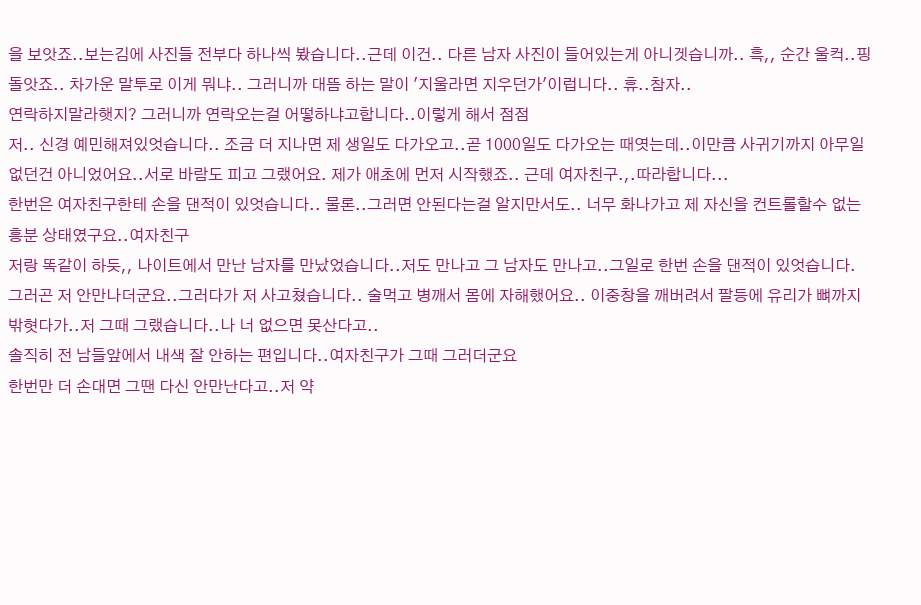을 보앗죠..보는김에 사진들 전부다 하나씩 봤습니다..근데 이건.. 다른 남자 사진이 들어있는게 아니겟습니까.. 흑,, 순간 울컥..핑 돌앗죠.. 차가운 말투로 이게 뭐냐.. 그러니까 대뜸 하는 말이 '지울라면 지우던가'이럽니다.. 휴..참자..
연락하지말라햇지? 그러니까 연락오는걸 어떻하냐고합니다..이렇게 해서 점점
저.. 신경 예민해져있엇습니다.. 조금 더 지나면 제 생일도 다가오고..곧 1000일도 다가오는 때엿는데..이만큼 사귀기까지 아무일없던건 아니었어요..서로 바람도 피고 그랬어요. 제가 애초에 먼저 시작했죠.. 근데 여자친구.,.따라합니다...
한번은 여자친구한테 손을 댄적이 있엇습니다.. 물론..그러면 안된다는걸 알지만서도.. 너무 화나가고 제 자신을 컨트롤할수 없는 흥분 상태였구요..여자친구
저랑 똑같이 하듯,, 나이트에서 만난 남자를 만났었습니다..저도 만나고 그 남자도 만나고..그일로 한번 손을 댄적이 있엇습니다. 그러곤 저 안만나더군요..그러다가 저 사고쳤습니다.. 술먹고 병깨서 몸에 자해했어요.. 이중창을 깨버려서 팔등에 유리가 뼈까지밖혓다가..저 그때 그랬습니다..나 너 없으면 못산다고..
솔직히 전 남들앞에서 내색 잘 안하는 편입니다..여자친구가 그때 그러더군요
한번만 더 손대면 그땐 다신 안만난다고..저 약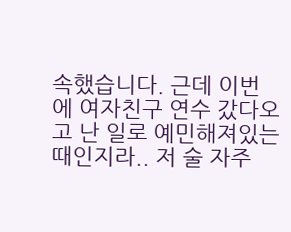속했습니다. 근데 이번에 여자친구 연수 갔다오고 난 일로 예민해져있는 때인지라.. 저 술 자주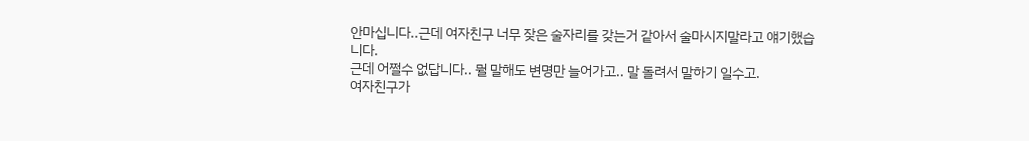안마십니다..근데 여자친구 너무 잦은 술자리를 갖는거 같아서 술마시지말라고 얘기했습니다.
근데 어쩔수 없답니다.. 뭘 말해도 변명만 늘어가고.. 말 돌려서 말하기 일수고.
여자친구가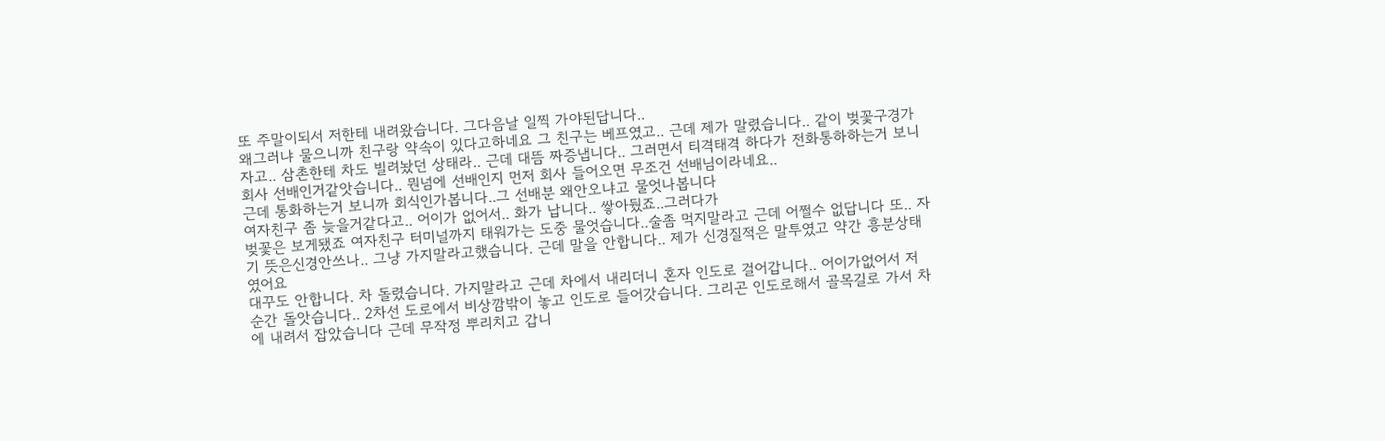또 주말이되서 저한테 내려왔습니다. 그다음날 일찍 가야된답니다..
왜그러냐 물으니까 친구랑 약속이 있다고하네요 그 친구는 베프였고.. 근데 제가 말렸습니다.. 같이 벚꽃구경가자고.. 삼촌한테 차도 빌려놨던 상태라.. 근데 대뜸 짜증냅니다.. 그러면서 티격태격 하다가 전화통하하는거 보니 회사 선배인거같앗습니다.. 뭔넘에 선배인지 먼저 회사 들어오면 무조건 선배님이라네요..
근데 통화하는거 보니까 회식인가봅니다..그 선배분 왜안오냐고 물엇나봅니다
여자친구 좀 늦을거같다고.. 어이가 없어서.. 화가 납니다.. 쌓아뒀죠..그러다가
벚꽃은 보게됐죠 여자친구 터미널까지 태워가는 도중 물엇습니다..술좀 먹지말라고 근데 어쩔수 없답니다 또.. 자기 뜻은신경안쓰나.. 그냥 가지말라고했습니다. 근데 말을 안합니다.. 제가 신경질적은 말투였고 약간 흥분상태였어요
대꾸도 안합니다. 차 돌렸습니다. 가지말라고 근데 차에서 내리더니 혼자 인도로 걸어갑니다.. 어이가없어서 저 순간 돌앗습니다.. 2차선 도로에서 비상깜밖이 놓고 인도로 들어갓습니다. 그리곤 인도로해서 골목길로 가서 차에 내려서 잡았습니다 근데 무작정 뿌리치고 갑니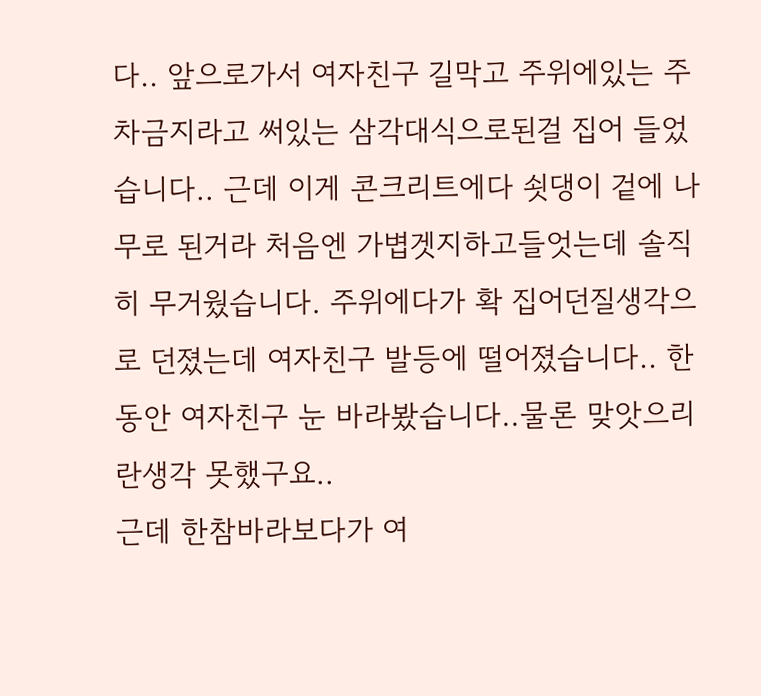다.. 앞으로가서 여자친구 길막고 주위에있는 주차금지라고 써있는 삼각대식으로된걸 집어 들었습니다.. 근데 이게 콘크리트에다 쇳댕이 겉에 나무로 된거라 처음엔 가볍겟지하고들엇는데 솔직히 무거웠습니다. 주위에다가 확 집어던질생각으로 던졌는데 여자친구 발등에 떨어졌습니다.. 한동안 여자친구 눈 바라봤습니다..물론 맞앗으리란생각 못했구요..
근데 한참바라보다가 여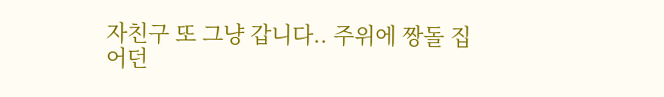자친구 또 그냥 갑니다.. 주위에 짱돌 집어던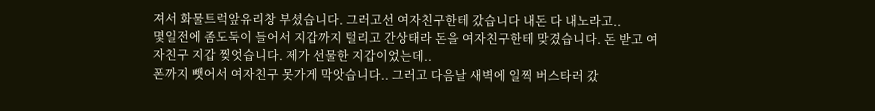져서 화물트럭앞유리창 부셨습니다. 그러고선 여자친구한테 갔습니다 내돈 다 내노라고..
몇일전에 좀도둑이 들어서 지갑까지 털리고 간상태라 돈을 여자친구한테 맞겼습니다. 돈 받고 여자친구 지갑 찢엇습니다. 제가 선물한 지갑이었는데..
폰까지 뺏어서 여자친구 못가게 막앗습니다.. 그러고 다음날 새벽에 일찍 버스타러 갔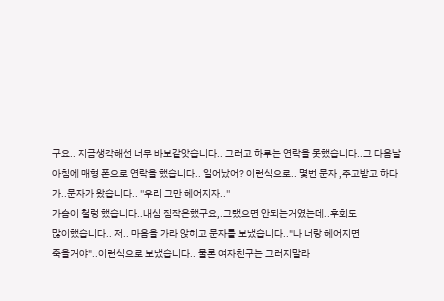구요.. 지금생각해선 너무 바보같앗습니다.. 그러고 하루는 연락을 못했습니다..그 다음날 아침에 매형 폰으로 연락을 했습니다.. 일어났어? 이런식으로.. 몇번 문자 ,주고받고 하다가..문자가 왔습니다.. ''우리 그만 헤어지자..''
가슴이 철렁 했습니다..내심 짐작은했구요,.그랬으면 안되는거였는데..후회도
많이했습니다.. 저.. 마음을 가라 앉히고 문자를 보냈습니다.."나 너랑 헤어지면
죽을거야"..이런식으로 보냈습니다.. 물론 여자친구는 그러지말라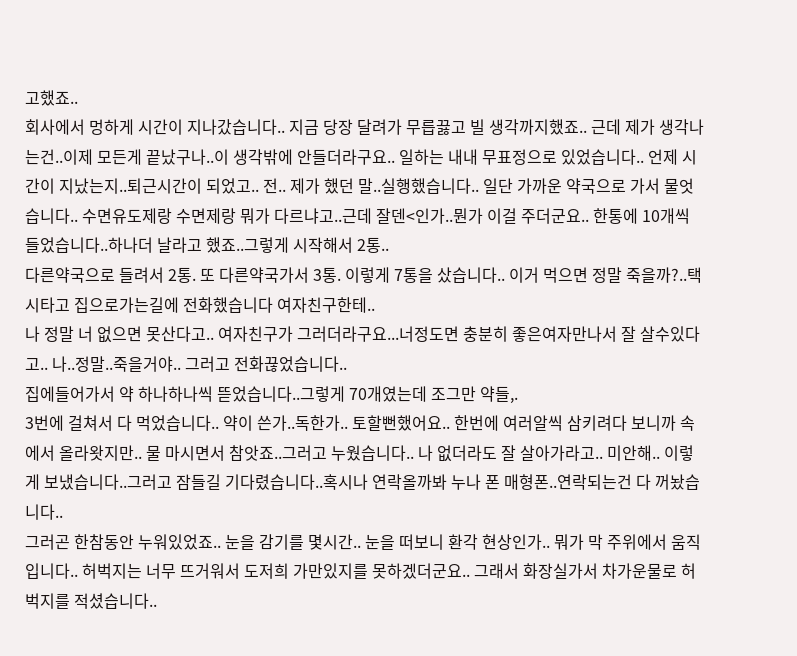고했죠..
회사에서 멍하게 시간이 지나갔습니다.. 지금 당장 달려가 무릅끓고 빌 생각까지했죠.. 근데 제가 생각나는건..이제 모든게 끝났구나..이 생각밖에 안들더라구요.. 일하는 내내 무표정으로 있었습니다.. 언제 시간이 지났는지..퇴근시간이 되었고.. 전.. 제가 했던 말..실행했습니다.. 일단 가까운 약국으로 가서 물엇습니다.. 수면유도제랑 수면제랑 뭐가 다르냐고..근데 잘덴<인가..뭔가 이걸 주더군요.. 한통에 10개씩 들었습니다..하나더 날라고 했죠..그렇게 시작해서 2통..
다른약국으로 들려서 2통. 또 다른약국가서 3통. 이렇게 7통을 샀습니다.. 이거 먹으면 정말 죽을까?..택시타고 집으로가는길에 전화했습니다 여자친구한테..
나 정말 너 없으면 못산다고.. 여자친구가 그러더라구요...너정도면 충분히 좋은여자만나서 잘 살수있다고.. 나..정말..죽을거야.. 그러고 전화끊었습니다..
집에들어가서 약 하나하나씩 뜯었습니다..그렇게 70개였는데 조그만 약들,.
3번에 걸쳐서 다 먹었습니다.. 약이 쓴가..독한가.. 토할뻔했어요.. 한번에 여러알씩 삼키려다 보니까 속에서 올라왓지만.. 물 마시면서 참앗죠..그러고 누웠습니다.. 나 없더라도 잘 살아가라고.. 미안해.. 이렇게 보냈습니다..그러고 잠들길 기다렸습니다..혹시나 연락올까봐 누나 폰 매형폰..연락되는건 다 꺼놨습니다..
그러곤 한참동안 누워있었죠.. 눈을 감기를 몇시간.. 눈을 떠보니 환각 현상인가.. 뭐가 막 주위에서 움직입니다.. 허벅지는 너무 뜨거워서 도저희 가만있지를 못하겠더군요.. 그래서 화장실가서 차가운물로 허벅지를 적셨습니다..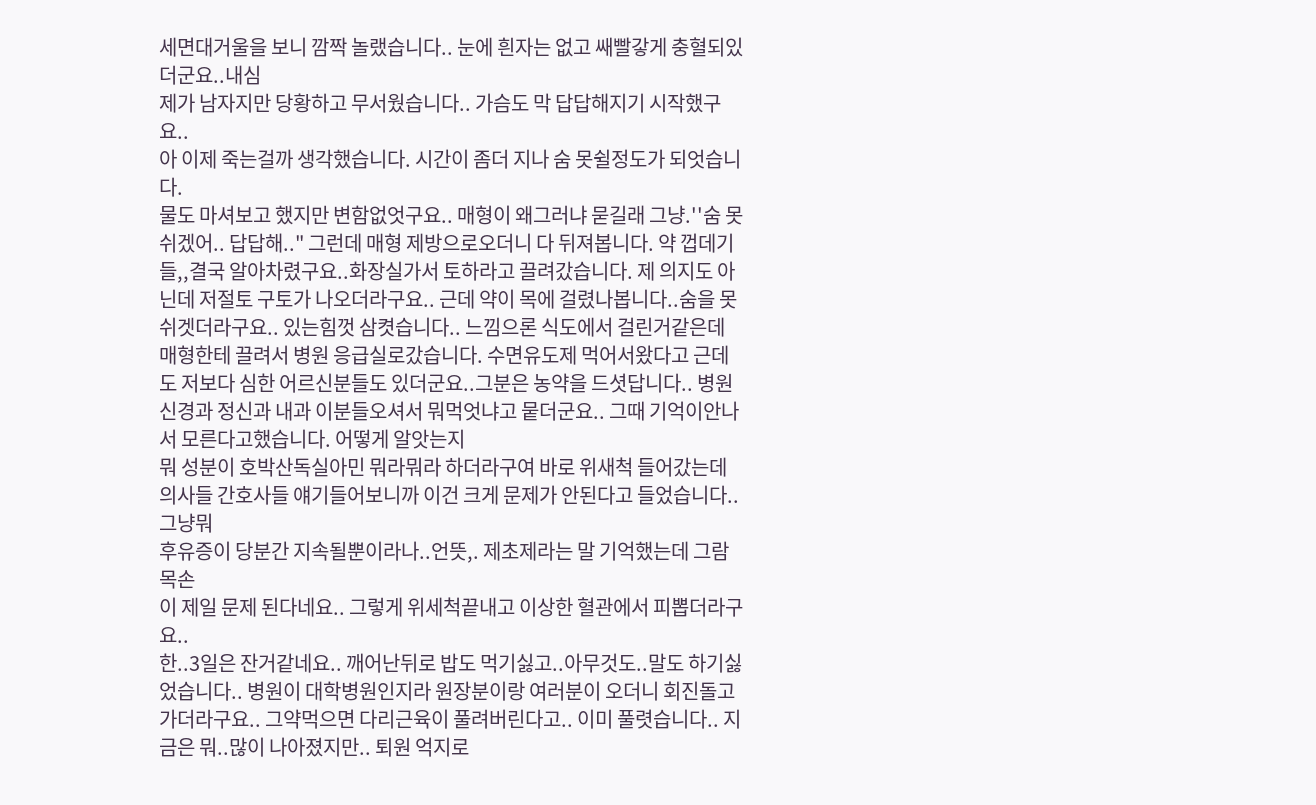세면대거울을 보니 깜짝 놀랬습니다.. 눈에 흰자는 없고 쌔빨갛게 충혈되있더군요..내심
제가 남자지만 당황하고 무서웠습니다.. 가슴도 막 답답해지기 시작했구요..
아 이제 죽는걸까 생각했습니다. 시간이 좀더 지나 숨 못쉴정도가 되엇습니다.
물도 마셔보고 했지만 변함없엇구요.. 매형이 왜그러냐 묻길래 그냥.''숨 못쉬겠어.. 답답해.." 그런데 매형 제방으로오더니 다 뒤져봅니다. 약 껍데기들,,결국 알아차렸구요..화장실가서 토하라고 끌려갔습니다. 제 의지도 아닌데 저절토 구토가 나오더라구요.. 근데 약이 목에 걸렸나봅니다..숨을 못쉬겟더라구요.. 있는힘껏 삼켯습니다.. 느낌으론 식도에서 걸린거같은데 매형한테 끌려서 병원 응급실로갔습니다. 수면유도제 먹어서왔다고 근데도 저보다 심한 어르신분들도 있더군요..그분은 농약을 드셧답니다.. 병원 신경과 정신과 내과 이분들오셔서 뭐먹엇냐고 뭍더군요.. 그때 기억이안나서 모른다고했습니다. 어떻게 알앗는지
뭐 성분이 호박산독실아민 뭐라뭐라 하더라구여 바로 위새척 들어갔는데 의사들 간호사들 얘기들어보니까 이건 크게 문제가 안된다고 들었습니다.. 그냥뭐
후유증이 당분간 지속될뿐이라나..언뜻,. 제초제라는 말 기억했는데 그람목손
이 제일 문제 된다네요.. 그렇게 위세척끝내고 이상한 혈관에서 피뽑더라구요..
한..3일은 잔거같네요.. 깨어난뒤로 밥도 먹기싫고..아무것도..말도 하기싫었습니다.. 병원이 대학병원인지라 원장분이랑 여러분이 오더니 회진돌고 가더라구요.. 그약먹으면 다리근육이 풀려버린다고.. 이미 풀렷습니다.. 지금은 뭐..많이 나아졌지만.. 퇴원 억지로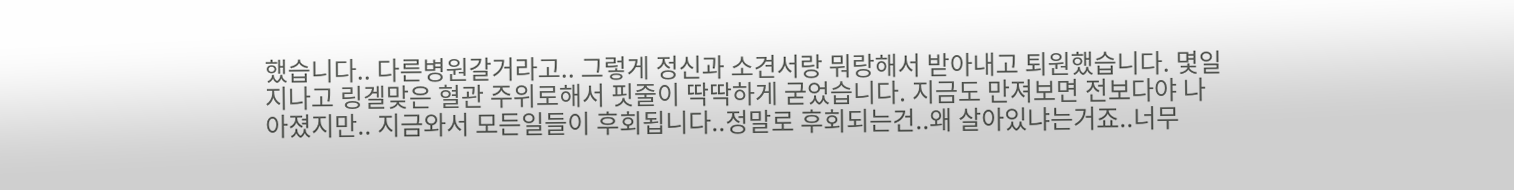했습니다.. 다른병원갈거라고.. 그렇게 정신과 소견서랑 뭐랑해서 받아내고 퇴원했습니다. 몇일지나고 링겔맞은 혈관 주위로해서 핏줄이 딱딱하게 굳었습니다. 지금도 만져보면 전보다야 나아졌지만.. 지금와서 모든일들이 후회됩니다..정말로 후회되는건..왜 살아있냐는거죠..너무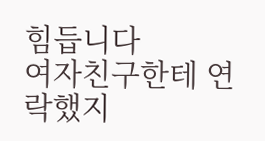힘듭니다
여자친구한테 연락했지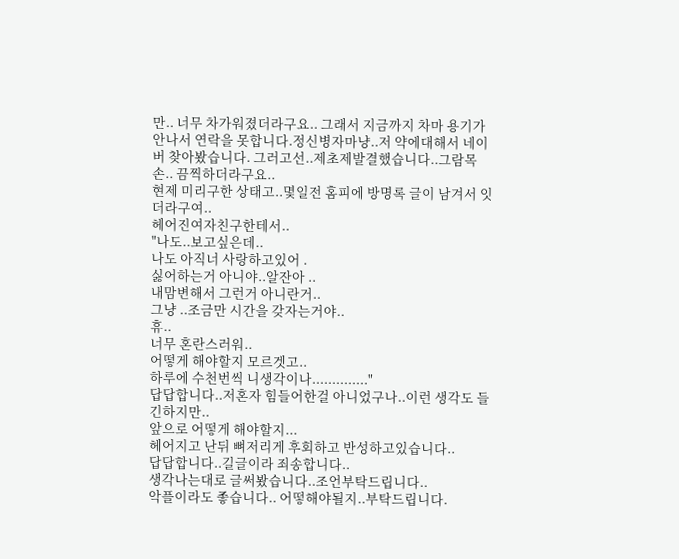만.. 너무 차가워졌더라구요.. 그래서 지금까지 차마 용기가 안나서 연락을 못합니다.정신병자마냥..저 약에대해서 네이버 찾아봤습니다. 그러고선..제초제발결했습니다..그람목손.. 끔찍하더라구요..
현제 미리구한 상태고..몇일전 홈피에 방명록 글이 남겨서 잇더라구여..
헤어진여자친구한테서..
"나도..보고싶은데..
나도 아직너 사랑하고있어 .
싫어하는거 아니야..알잔아 ..
내맘변해서 그런거 아니란거..
그냥 ..조금만 시간을 갖자는거야..
휴..
너무 혼란스러워..
어떻게 해야할지 모르겟고..
하루에 수천번씩 니생각이나.............."
답답합니다..저혼자 힘들어한걸 아니었구나..이런 생각도 들긴하지만..
앞으로 어떻게 해야할지...
헤어지고 난뒤 뼈저리게 후회하고 반성하고있습니다..
답답합니다..길글이라 죄송합니다..
생각나는대로 글써봤습니다..조언부탁드립니다..
악플이라도 좋습니다.. 어떻해야될지..부탁드립니다.